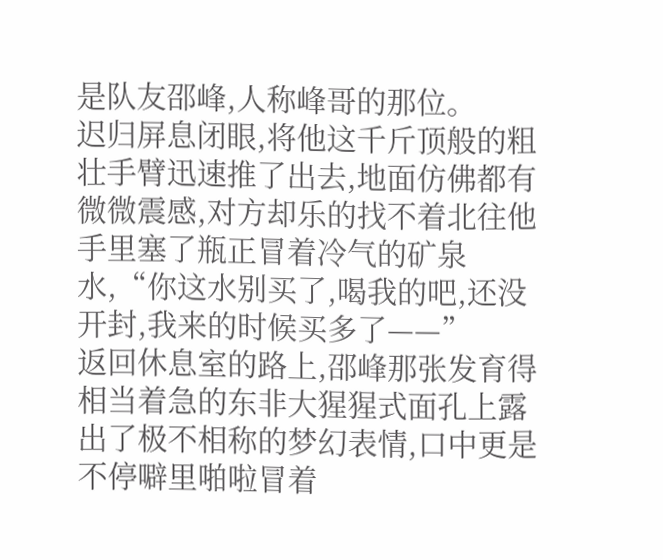是队友邵峰,人称峰哥的那位。
迟归屏息闭眼,将他这千斤顶般的粗壮手臂迅速推了出去,地面仿佛都有微微震感,对方却乐的找不着北往他手里塞了瓶正冒着冷气的矿泉水,“你这水别买了,喝我的吧,还没开封,我来的时候买多了——”
返回休息室的路上,邵峰那张发育得相当着急的东非大猩猩式面孔上露出了极不相称的梦幻表情,口中更是不停噼里啪啦冒着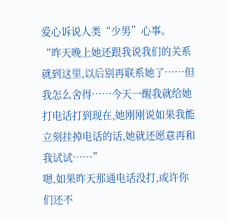爱心诉说人类“少男”心事。
“昨天晚上她还跟我说我们的关系就到这里,以后别再联系她了……但我怎么舍得……今天一醒我就给她打电话打到现在,她刚刚说如果我能立刻挂掉电话的话,她就还愿意再和我试试……”
嗯,如果昨天那通电话没打,或许你们还不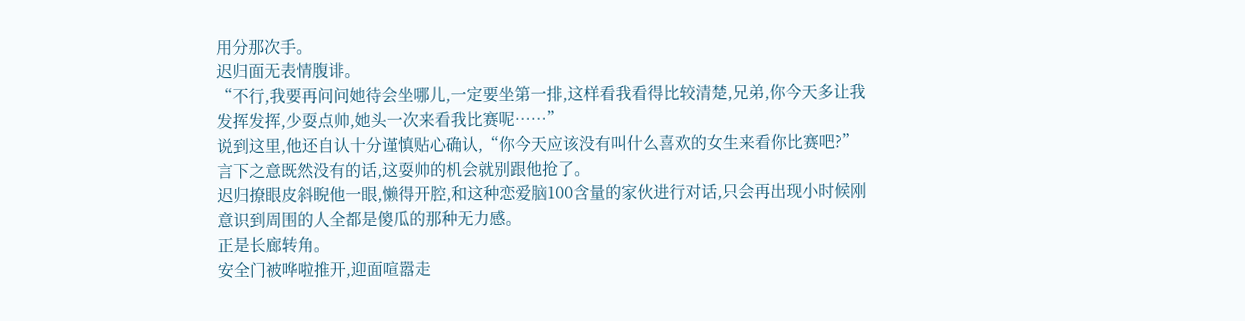用分那次手。
迟归面无表情腹诽。
“不行,我要再问问她待会坐哪儿,一定要坐第一排,这样看我看得比较清楚,兄弟,你今天多让我发挥发挥,少耍点帅,她头一次来看我比赛呢……”
说到这里,他还自认十分谨慎贴心确认,“你今天应该没有叫什么喜欢的女生来看你比赛吧?”
言下之意既然没有的话,这耍帅的机会就别跟他抢了。
迟归撩眼皮斜睨他一眼,懒得开腔,和这种恋爱脑100含量的家伙进行对话,只会再出现小时候刚意识到周围的人全都是傻瓜的那种无力感。
正是长廊转角。
安全门被哗啦推开,迎面喧嚣走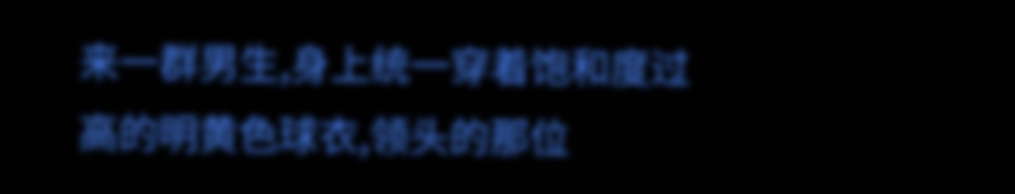来一群男生,身上统一穿着饱和度过高的明黄色球衣,领头的那位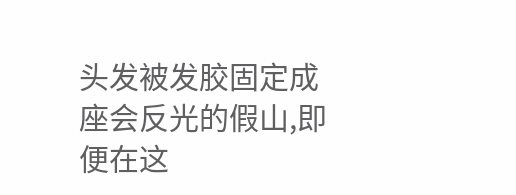头发被发胶固定成座会反光的假山,即便在这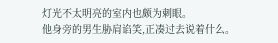灯光不太明亮的室内也颇为刺眼。
他身旁的男生胁肩谄笑,正凑过去说着什么。